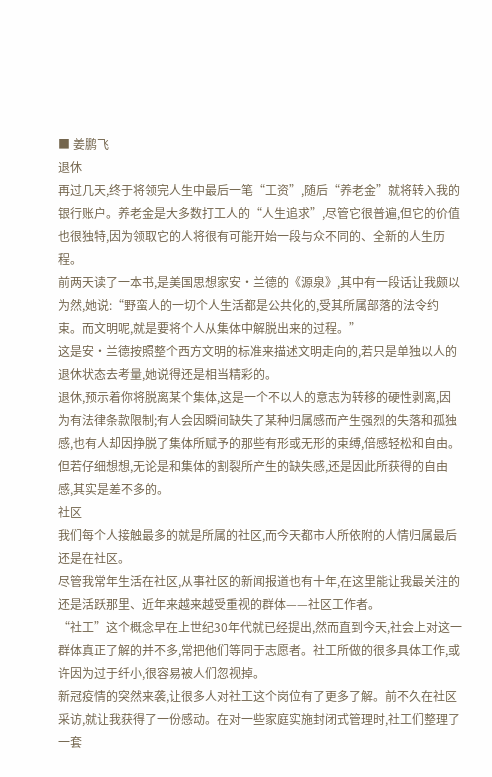■ 姜鹏飞
退休
再过几天,终于将领完人生中最后一笔“工资”,随后“养老金”就将转入我的银行账户。养老金是大多数打工人的“人生追求”,尽管它很普遍,但它的价值也很独特,因为领取它的人将很有可能开始一段与众不同的、全新的人生历程。
前两天读了一本书,是美国思想家安·兰德的《源泉》,其中有一段话让我颇以为然,她说:“野蛮人的一切个人生活都是公共化的,受其所属部落的法令约束。而文明呢,就是要将个人从集体中解脱出来的过程。”
这是安·兰德按照整个西方文明的标准来描述文明走向的,若只是单独以人的退休状态去考量,她说得还是相当精彩的。
退休,预示着你将脱离某个集体,这是一个不以人的意志为转移的硬性剥离,因为有法律条款限制;有人会因瞬间缺失了某种归属感而产生强烈的失落和孤独感,也有人却因挣脱了集体所赋予的那些有形或无形的束缚,倍感轻松和自由。但若仔细想想,无论是和集体的割裂所产生的缺失感,还是因此所获得的自由感,其实是差不多的。
社区
我们每个人接触最多的就是所属的社区,而今天都市人所依附的人情归属最后还是在社区。
尽管我常年生活在社区,从事社区的新闻报道也有十年,在这里能让我最关注的还是活跃那里、近年来越来越受重视的群体——社区工作者。
“社工”这个概念早在上世纪30年代就已经提出,然而直到今天,社会上对这一群体真正了解的并不多,常把他们等同于志愿者。社工所做的很多具体工作,或许因为过于纤小,很容易被人们忽视掉。
新冠疫情的突然来袭,让很多人对社工这个岗位有了更多了解。前不久在社区采访,就让我获得了一份感动。在对一些家庭实施封闭式管理时,社工们整理了一套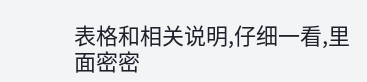表格和相关说明,仔细一看,里面密密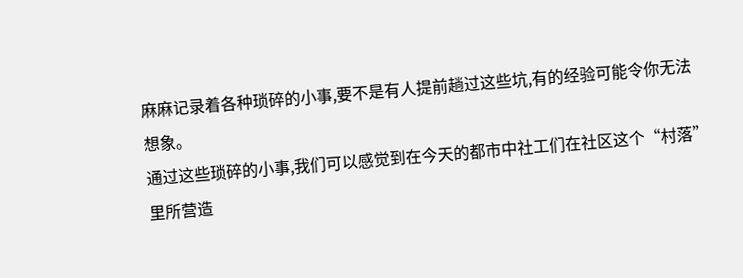麻麻记录着各种琐碎的小事,要不是有人提前趟过这些坑,有的经验可能令你无法想象。
通过这些琐碎的小事,我们可以感觉到在今天的都市中社工们在社区这个“村落”里所营造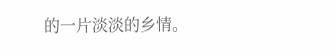的一片淡淡的乡情。